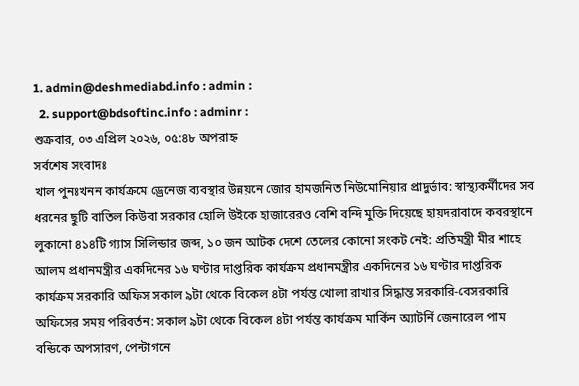1. admin@deshmediabd.info : admin :
  2. support@bdsoftinc.info : adminr :
শুক্রবার, ০৩ এপ্রিল ২০২৬, ০৫:৪৮ অপরাহ্ন
সর্বশেষ সংবাদঃ
খাল পুনঃখনন কার্যক্রমে ড্রেনেজ ব্যবস্থার উন্নয়নে জোর হামজনিত নিউমোনিয়ার প্রাদুর্ভাব: স্বাস্থ্যকর্মীদের সব ধরনের ছুটি বাতিল কিউবা সরকার হোলি উইকে হাজারেরও বেশি বন্দি মুক্তি দিয়েছে হায়দরাবাদে কবরস্থানে লুকানো ৪১৪টি গ্যাস সিলিন্ডার জব্দ, ১০ জন আটক দেশে তেলের কোনো সংকট নেই: প্রতিমন্ত্রী মীর শাহে আলম প্রধানমন্ত্রীর একদিনের ১৬ ঘণ্টার দাপ্তরিক কার্যক্রম প্রধানমন্ত্রীর একদিনের ১৬ ঘণ্টার দাপ্তরিক কার্যক্রম সরকারি অফিস সকাল ৯টা থেকে বিকেল ৪টা পর্যন্ত খোলা রাখার সিদ্ধান্ত সরকারি-বেসরকারি অফিসের সময় পরিবর্তন: সকাল ৯টা থেকে বিকেল ৪টা পর্যন্ত কার্যক্রম মার্কিন অ্যাটর্নি জেনারেল পাম বন্ডিকে অপসারণ, পেন্টাগনে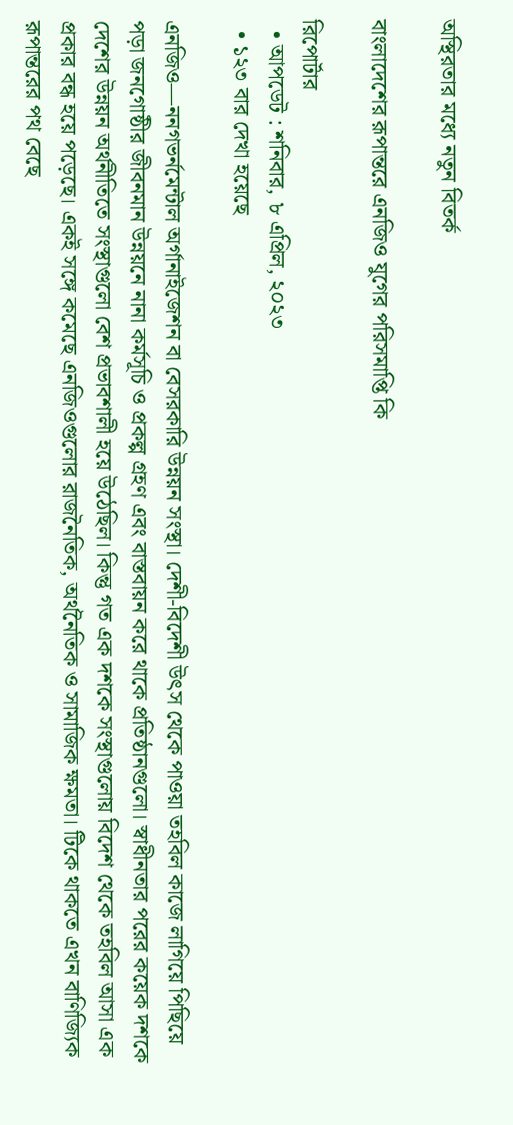অস্থিরতার মধ্যে নতুন বিতর্ক

বাংলাদেশের রূপান্তরে এনজিও যুগের পরিসমাপ্তি কি

রিপোর্টার
  • আপডেট : শনিবার, ৮ এপ্রিল, ২০২৩
  • ১২৩ বার দেখা হয়েছে

এনজিও—ননগভর্নমেন্টাল অর্গানাইজেশন বা বেসরকারি উন্নয়ন সংস্থা। দেশী-বিদেশী উৎস থেকে পাওয়া তহবিল কাজে লাগিয়ে পিছিয়ে পড়া জনগোষ্ঠীর জীবনমান উন্নয়নে নানা কর্মসূচি ও প্রকল্প গ্রহণ এবং বাস্তবায়ন করে থাকে প্রতিষ্ঠানগুলো। স্বাধীনতার পরের কয়েক দশকে দেশের উন্নয়ন অর্থনীতিতে সংস্থাগুলো বেশ প্রভাবশালী হয়ে উঠেছিল। কিন্তু গত এক দশকে সংস্থাগুলোয় বিদেশ থেকে তহবিল আসা এক প্রকার বন্ধ হয়ে পড়েছে। একই সঙ্গে কমেছে এনজিওগুলোর রাজনৈতিক, অর্থনৈতিক ও সামাজিক ক্ষমতা। টিকে থাকতে এখন বাণিজ্যিক রূপান্তরের পথ বেছে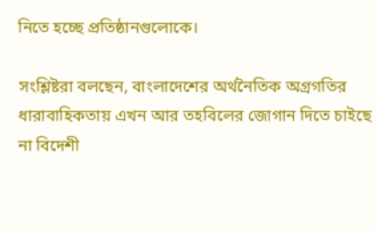নিতে হচ্ছে প্রতিষ্ঠানগুলোকে।

সংশ্লিষ্টরা বলছেন, বাংলাদেশের অর্থনৈতিক অগ্রগতির ধারাবাহিকতায় এখন আর তহবিলের জোগান দিতে চাইছে না বিদেশী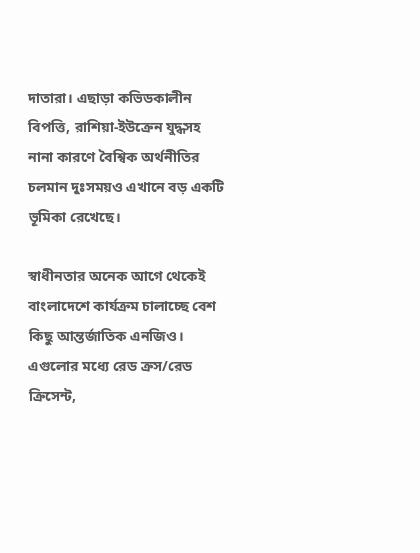দাতারা। এছাড়া কভিডকালীন বিপত্তি, রাশিয়া-ইউক্রেন যুদ্ধসহ নানা কারণে বৈশ্বিক অর্থনীতির চলমান দুঃসময়ও এখানে বড় একটি ভূমিকা রেখেছে।

স্বাধীনতার অনেক আগে থেকেই বাংলাদেশে কার্যক্রম চালাচ্ছে বেশ কিছু আন্তর্জাতিক এনজিও। এগুলোর মধ্যে রেড ক্রস/রেড ক্রিসেন্ট,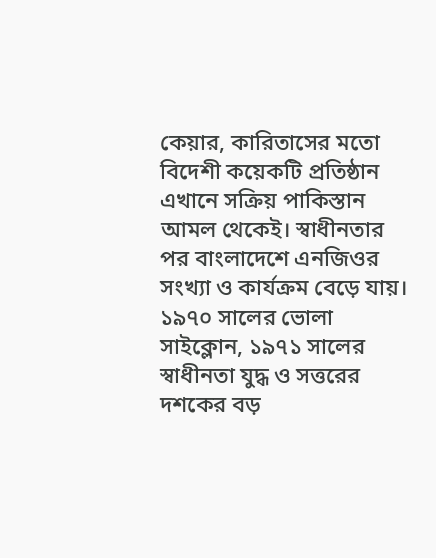কেয়ার, কারিতাসের মতো বিদেশী কয়েকটি প্রতিষ্ঠান এখানে সক্রিয় পাকিস্তান আমল থেকেই। স্বাধীনতার পর বাংলাদেশে এনজিওর সংখ্যা ও কার্যক্রম বেড়ে যায়। ১৯৭০ সালের ভোলা সাইক্লোন, ১৯৭১ সালের স্বাধীনতা যুদ্ধ ও সত্তরের দশকের বড়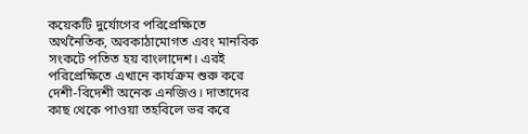কয়েকটি দুর্যোগের পরিপ্রেক্ষিতে অর্থনৈতিক, অবকাঠামোগত এবং মানবিক সংকটে পতিত হয় বাংলাদেশ। এরই পরিপ্রেক্ষিতে এখানে কার্যক্রম শুরু করে দেশী-বিদেশী অনেক এনজিও। দাতাদের কাছ থেকে পাওয়া তহবিলে ভর করে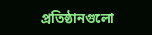প্রতিষ্ঠানগুলো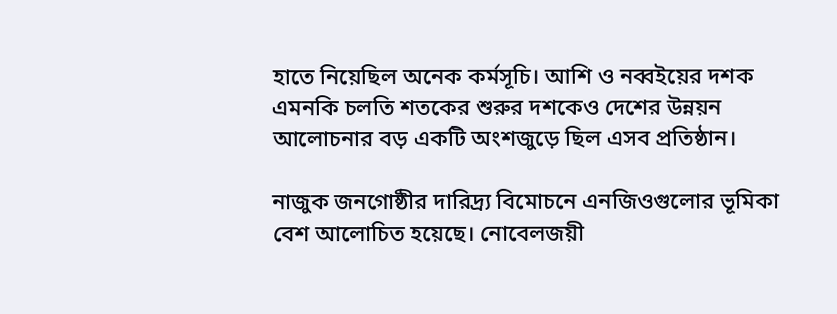হাতে নিয়েছিল অনেক কর্মসূচি। আশি ও নব্বইয়ের দশক এমনকি চলতি শতকের শুরুর দশকেও দেশের উন্নয়ন আলোচনার বড় একটি অংশজুড়ে ছিল এসব প্রতিষ্ঠান।

নাজুক জনগোষ্ঠীর দারিদ্র্য বিমোচনে এনজিওগুলোর ভূমিকা বেশ আলোচিত হয়েছে। নোবেলজয়ী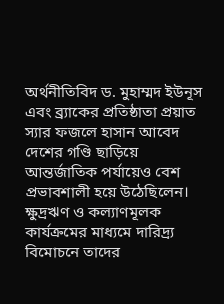অর্থনীতিবিদ ড. মুহাম্মদ ইউনূস এবং ব্র্যাকের প্রতিষ্ঠাতা প্রয়াত স্যার ফজলে হাসান আবেদ দেশের গণ্ডি ছাড়িয়ে আন্তর্জাতিক পর্যায়েও বেশ প্রভাবশালী হয়ে উঠেছিলেন। ক্ষুদ্রঋণ ও কল্যাণমূলক কার্যক্রমের মাধ্যমে দারিদ্র্য বিমোচনে তাদের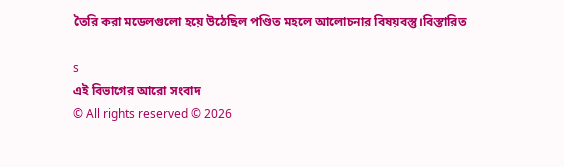তৈরি করা মডেলগুলো হয়ে উঠেছিল পণ্ডিত মহলে আলোচনার বিষয়বস্তু।বিস্তারিত

s
এই বিভাগের আরো সংবাদ
© All rights reserved © 2026